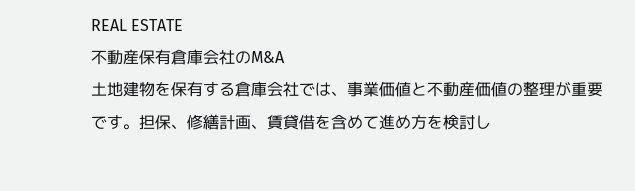REAL ESTATE
不動産保有倉庫会社のM&A
土地建物を保有する倉庫会社では、事業価値と不動産価値の整理が重要です。担保、修繕計画、賃貸借を含めて進め方を検討し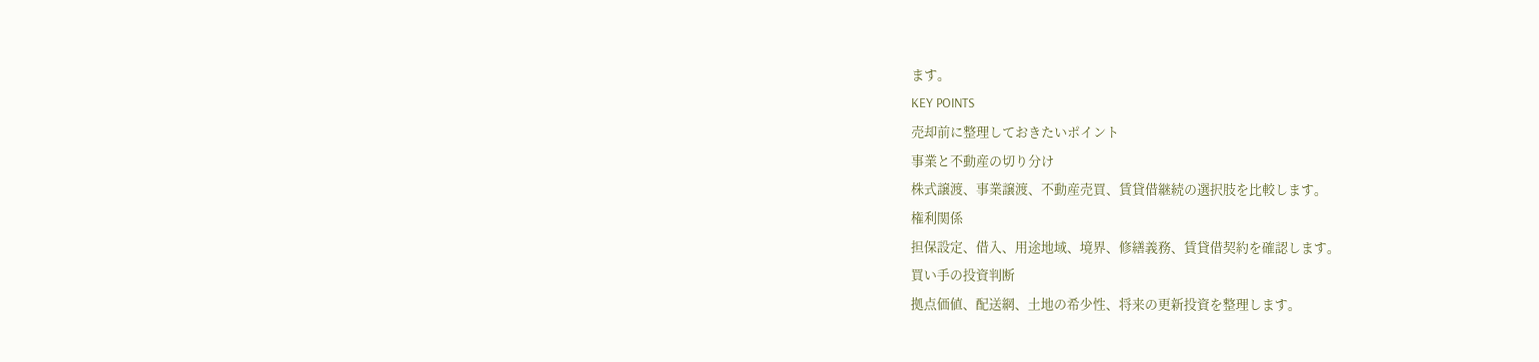ます。
KEY POINTS
売却前に整理しておきたいポイント
事業と不動産の切り分け
株式譲渡、事業譲渡、不動産売買、賃貸借継続の選択肢を比較します。
権利関係
担保設定、借入、用途地域、境界、修繕義務、賃貸借契約を確認します。
買い手の投資判断
拠点価値、配送網、土地の希少性、将来の更新投資を整理します。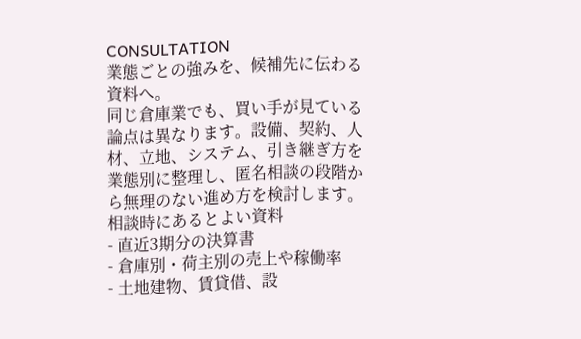CONSULTATION
業態ごとの強みを、候補先に伝わる資料へ。
同じ倉庫業でも、買い手が見ている論点は異なります。設備、契約、人材、立地、システム、引き継ぎ方を業態別に整理し、匿名相談の段階から無理のない進め方を検討します。
相談時にあるとよい資料
- 直近3期分の決算書
- 倉庫別・荷主別の売上や稼働率
- 土地建物、賃貸借、設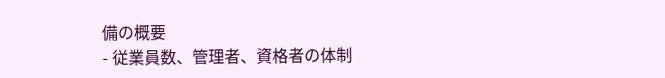備の概要
- 従業員数、管理者、資格者の体制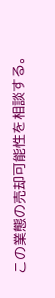この業態の売却可能性を相談する。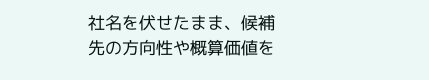社名を伏せたまま、候補先の方向性や概算価値を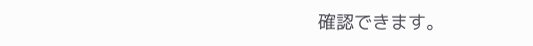確認できます。